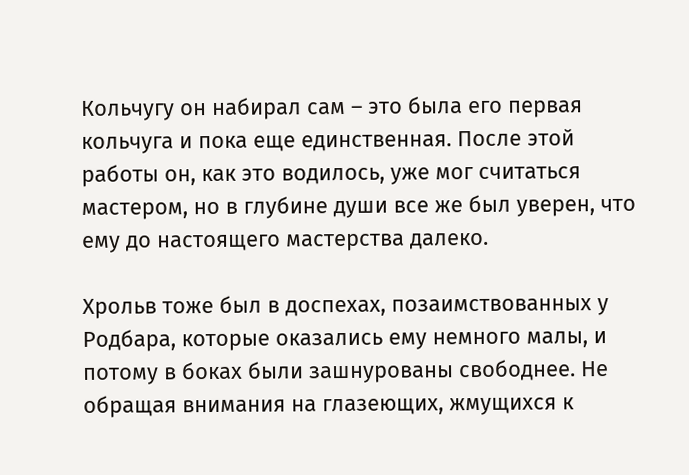Кольчугу он набирал сам – это была его первая кольчуга и пока еще единственная. После этой работы он, как это водилось, уже мог считаться мастером, но в глубине души все же был уверен, что ему до настоящего мастерства далеко.

Хрольв тоже был в доспехах, позаимствованных у Родбара, которые оказались ему немного малы, и потому в боках были зашнурованы свободнее. Не обращая внимания на глазеющих, жмущихся к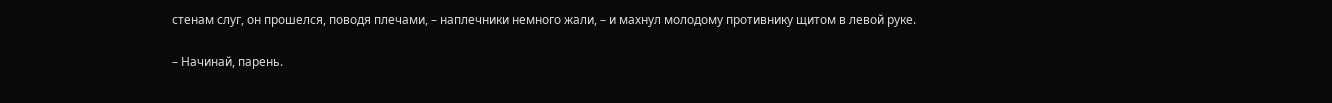стенам слуг, он прошелся, поводя плечами, – наплечники немного жали, – и махнул молодому противнику щитом в левой руке.

– Начинай, парень.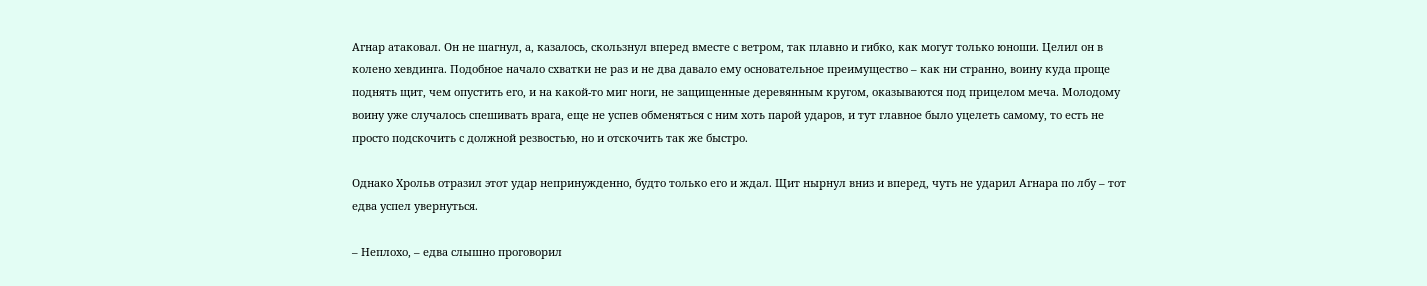Агнар атаковал. Он не шагнул, а, казалось, скользнул вперед вместе с ветром, так плавно и гибко, как могут только юноши. Целил он в колено хевдинга. Подобное начало схватки не раз и не два давало ему основательное преимущество – как ни странно, воину куда проще поднять щит, чем опустить его, и на какой-то миг ноги, не защищенные деревянным кругом, оказываются под прицелом меча. Молодому воину уже случалось спешивать врага, еще не успев обменяться с ним хоть парой ударов, и тут главное было уцелеть самому, то есть не просто подскочить с должной резвостью, но и отскочить так же быстро.

Однако Хрольв отразил этот удар непринужденно, будто только его и ждал. Щит нырнул вниз и вперед, чуть не ударил Агнара по лбу – тот едва успел увернуться.

– Неплохо, – едва слышно проговорил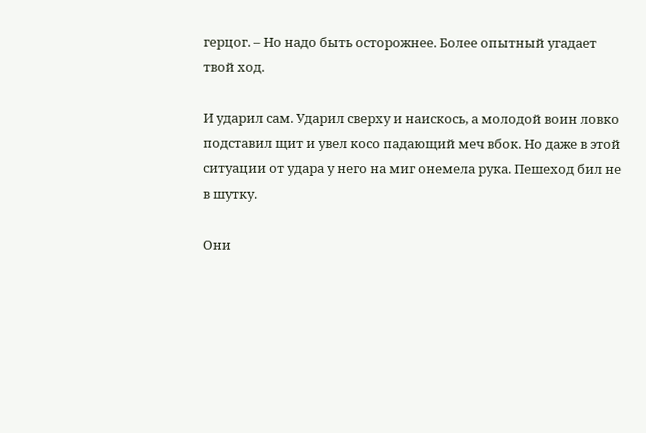герцог. – Но надо быть осторожнее. Более опытный угадает твой ход.

И ударил сам. Ударил сверху и наискось, а молодой воин ловко подставил щит и увел косо падающий меч вбок. Но даже в этой ситуации от удара у него на миг онемела рука. Пешеход бил не в шутку.

Они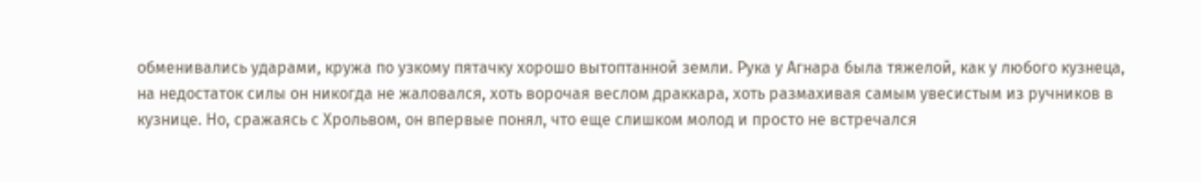обменивались ударами, кружа по узкому пятачку хорошо вытоптанной земли. Рука у Агнара была тяжелой, как у любого кузнеца, на недостаток силы он никогда не жаловался, хоть ворочая веслом драккара, хоть размахивая самым увесистым из ручников в кузнице. Но, сражаясь с Хрольвом, он впервые понял, что еще слишком молод и просто не встречался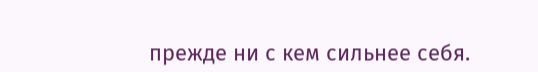прежде ни с кем сильнее себя.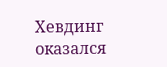Хевдинг оказался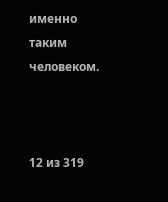именно таким человеком.



12 из 319